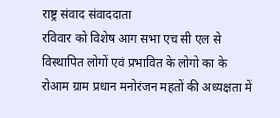राष्ट्र संवाद संवाददाता
रविवार को विशेष आग सभा एच सी एल से विस्थापित लोगों एवं प्रभावित के लोगो का के रोआम ग्राम प्रधान मनोरंजन महतों की अध्यक्षता में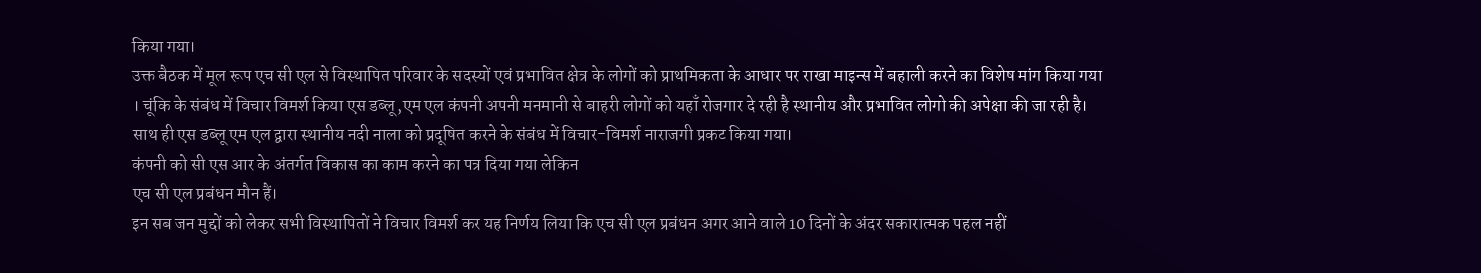किया गया।
उक्त बैठक में मूल रूप एच सी एल से विस्थापित परिवार के सदस्यों एवं प्रभावित क्षेत्र के लोगों को प्राथमिकता के आधार पर राखा माइन्स में बहाली करने का विशेष मांग किया गया । चूंकि के संबंध में विचार विमर्श किया एस डब्लू,एम एल कंपनी अपनी मनमानी से बाहरी लोगों को यहाँ रोजगार दे रही है स्थानीय और प्रभावित लोगो की अपेक्षा की जा रही है। साथ ही एस डब्लू एम एल द्वारा स्थानीय नदी नाला को प्रदूषित करने के संबंध में विचार-विमर्श नाराजगी प्रकट किया गया।
कंपनी को सी एस आर के अंतर्गत विकास का काम करने का पत्र दिया गया लेकिन
एच सी एल प्रबंधन मौन हैं।
इन सब जन मुद्दों को लेकर सभी विस्थापितों ने विचार विमर्श कर यह निर्णय लिया कि एच सी एल प्रबंधन अगर आने वाले 10 दिनों के अंदर सकारात्मक पहल नहीं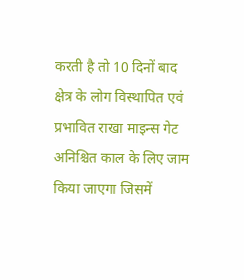करती है तो 10 दिनों बाद क्षेत्र के लोग विस्थापित एवं प्रभावित राखा माइन्स गेट अनिश्चित काल के लिए जाम किया जाएगा जिसमें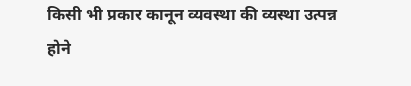किसी भी प्रकार कानून व्यवस्था की व्यस्था उत्पन्न होने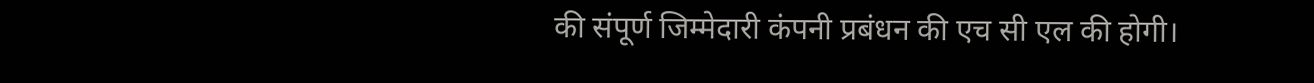की संपूर्ण जिम्मेदारी कंपनी प्रबंधन की एच सी एल की होगी।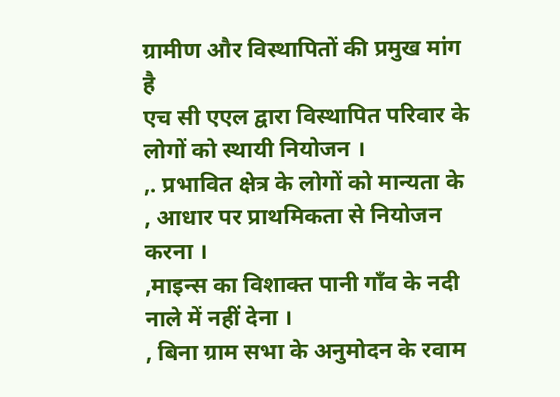ग्रामीण और विस्थापितों की प्रमुख मांग है
एच सी एएल द्वारा विस्थापित परिवार के लोगों को स्थायी नियोजन ।
,. प्रभावित क्षेत्र के लोगों को मान्यता के , आधार पर प्राथमिकता से नियोजन करना ।
,माइन्स का विशाक्त पानी गाँव के नदी नाले में नहीं देना ।
, बिना ग्राम सभा के अनुमोदन के रवाम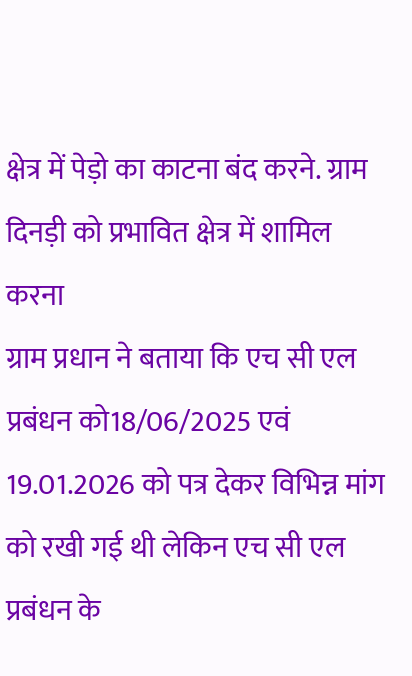क्षेत्र में पेड़ो का काटना बंद करने. ग्राम दिनड़ी को प्रभावित क्षेत्र में शामिल करना
ग्राम प्रधान ने बताया कि एच सी एल प्रबंधन को18/06/2025 एवं 19.01.2026 को पत्र देकर विभिन्न मांग को रखी गई थी लेकिन एच सी एल प्रबंधन के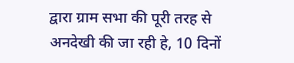द्वारा ग्राम सभा की पूरी तरह से अनदेखी की जा रही हे, 10 दिनों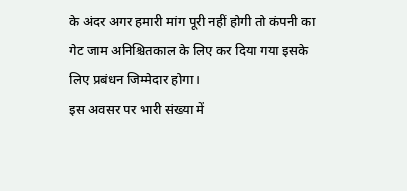के अंदर अगर हमारी मांग पूरी नहीं होगी तो कंपनी का गेट जाम अनिश्चितकाल के लिए कर दिया गया इसके लिए प्रबंधन जिम्मेदार होगा।
इस अवसर पर भारी संख्या में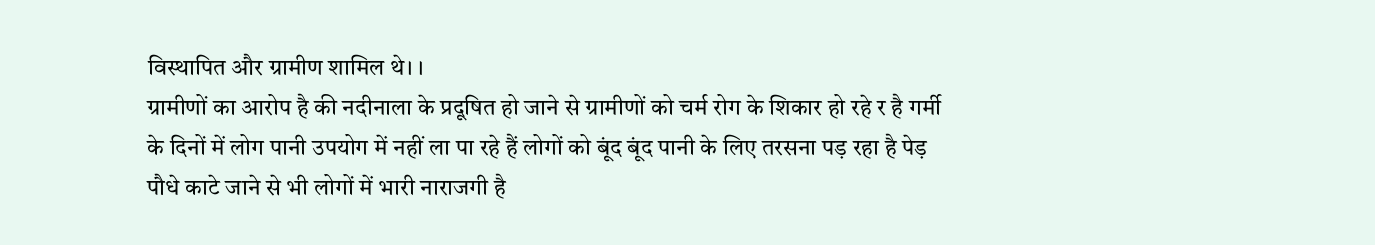विस्थापित और ग्रामीण शामिल थे। ।
ग्रामीणों का आरोप है की नदीनाला के प्रदूषित हो जाने से ग्रामीणों को चर्म रोग के शिकार हो रहे र है गर्मी के दिनों में लोग पानी उपयोग में नहीं ला पा रहे हैं लोगों को बूंद बूंद पानी के लिए तरसना पड़ रहा है पेड़ पौधे काटे जाने से भी लोगों में भारी नाराजगी है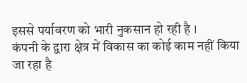इससे पर्यावरण को भारी नुकसान हो रही है ।
कंपनी के द्वारा क्षेत्र में विकास का कोई काम नहीं किया जा रहा है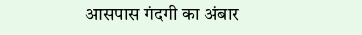आसपास गंदगी का अंबार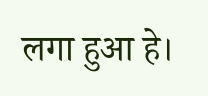लगा हुआ हे।